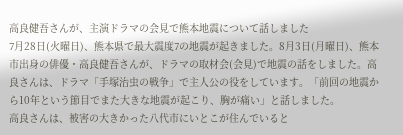高良健吾さんが、主演ドラマの会見で熊本地震について話しました
7月28日(火曜日)、熊本県で最大震度7の地震が起きました。8月3日(月曜日)、熊本市出身の俳優・高良健吾さんが、ドラマの取材会(会見)で地震の話をしました。高良さんは、ドラマ「手塚治虫の戦争」で主人公の役をしています。「前回の地震から10年という節目でまた大きな地震が起こり、胸が痛い」と話しました。
高良さんは、被害の大きかった八代市にいとこが住んでいると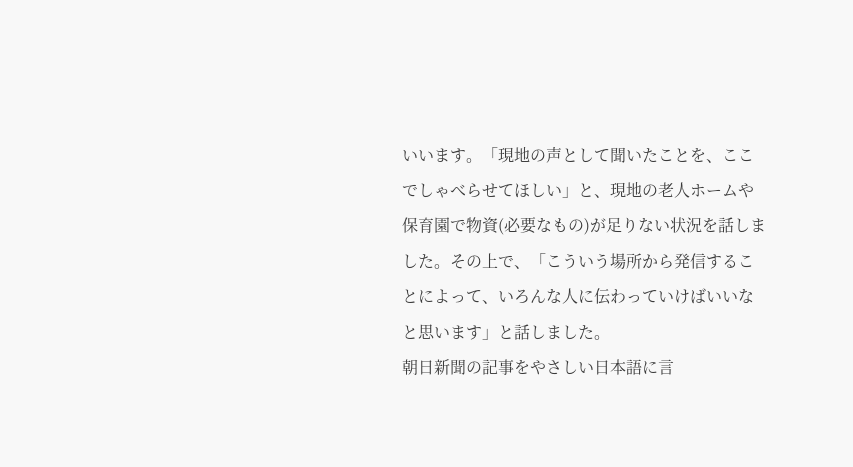いいます。「現地の声として聞いたことを、ここでしゃべらせてほしい」と、現地の老人ホームや保育園で物資(必要なもの)が足りない状況を話しました。その上で、「こういう場所から発信することによって、いろんな人に伝わっていけばいいなと思います」と話しました。
朝日新聞の記事をやさしい日本語に言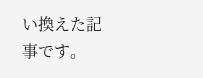い換えた記事です。